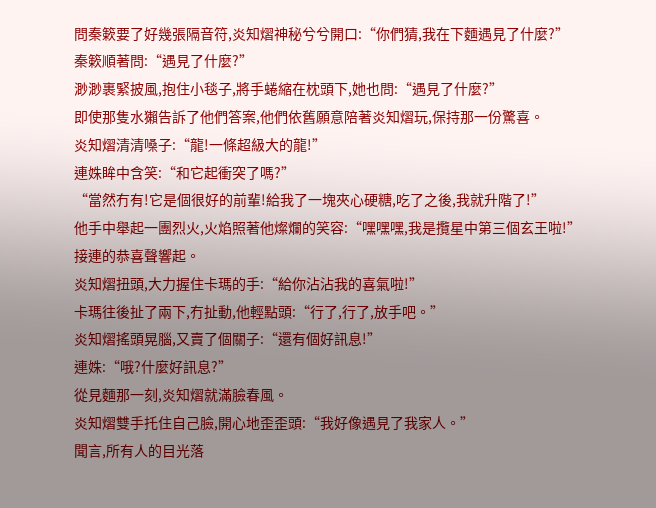問秦簌要了好幾張隔音符,炎知熠神秘兮兮開口:“你們猜,我在下麵遇見了什麼?”
秦簌順著問:“遇見了什麼?”
渺渺裹緊披風,抱住小毯子,將手蜷縮在枕頭下,她也問:“遇見了什麼?”
即使那隻水獺告訴了他們答案,他們依舊願意陪著炎知熠玩,保持那一份驚喜。
炎知熠清清嗓子:“龍!一條超級大的龍!”
連姝眸中含笑:“和它起衝突了嗎?”
“當然冇有!它是個很好的前輩!給我了一塊夾心硬糖,吃了之後,我就升階了!”
他手中舉起一團烈火,火焰照著他燦爛的笑容:“嘿嘿嘿,我是攬星中第三個玄王啦!”
接連的恭喜聲響起。
炎知熠扭頭,大力握住卡瑪的手:“給你沾沾我的喜氣啦!”
卡瑪往後扯了兩下,冇扯動,他輕點頭:“行了,行了,放手吧。”
炎知熠搖頭晃腦,又賣了個關子:“還有個好訊息!”
連姝:“哦?什麼好訊息?”
從見麵那一刻,炎知熠就滿臉春風。
炎知熠雙手托住自己臉,開心地歪歪頭:“我好像遇見了我家人。”
聞言,所有人的目光落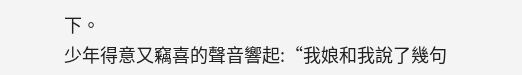下。
少年得意又竊喜的聲音響起:“我娘和我說了幾句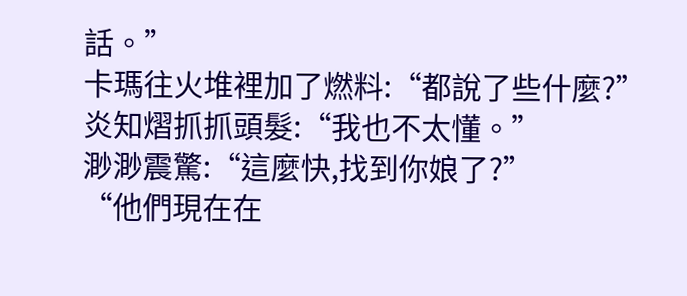話。”
卡瑪往火堆裡加了燃料:“都說了些什麼?”
炎知熠抓抓頭髮:“我也不太懂。”
渺渺震驚:“這麼快,找到你娘了?”
“他們現在在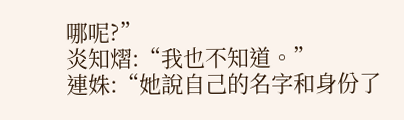哪呢?”
炎知熠:“我也不知道。”
連姝:“她說自己的名字和身份了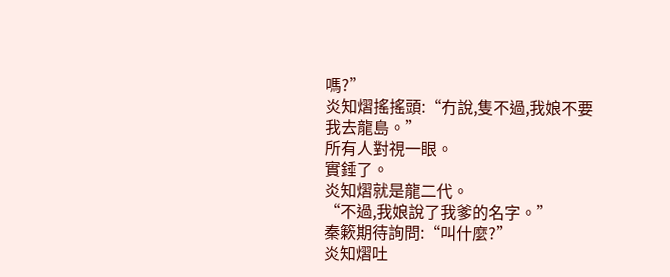嗎?”
炎知熠搖搖頭:“冇說,隻不過,我娘不要我去龍島。”
所有人對視一眼。
實錘了。
炎知熠就是龍二代。
“不過,我娘說了我爹的名字。”
秦簌期待詢問:“叫什麼?”
炎知熠吐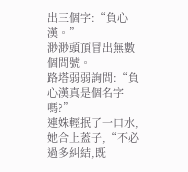出三個字:“負心漢。”
渺渺頭頂冒出無數個問號。
路塔弱弱詢問:“負心漢真是個名字嗎?”
連姝輕抿了一口水,她合上蓋子,“不必過多糾結,既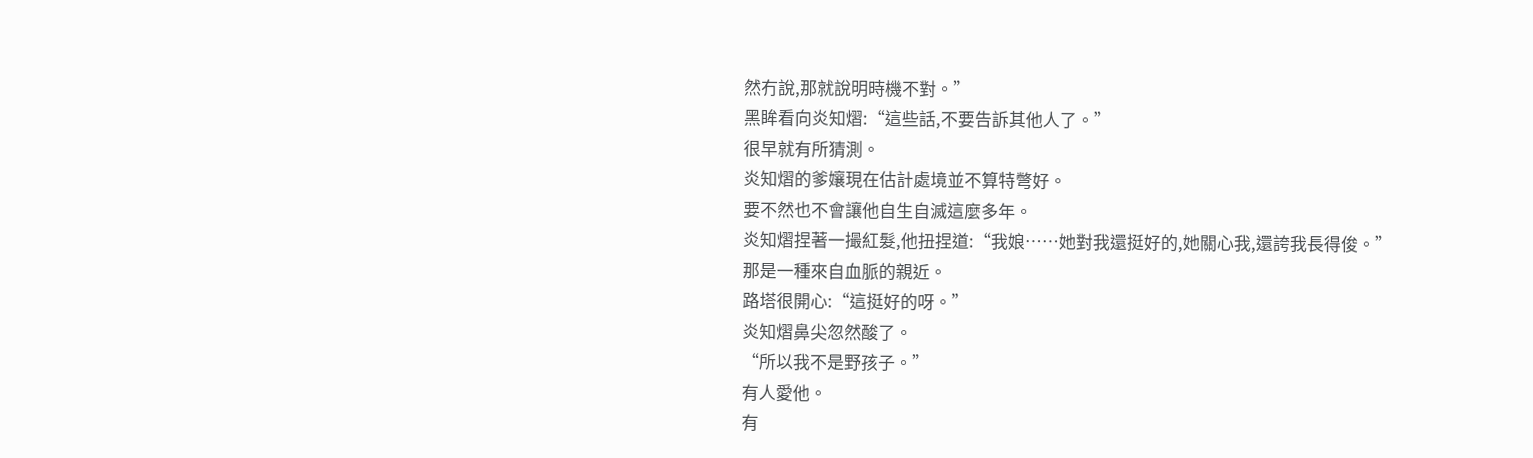然冇說,那就說明時機不對。”
黑眸看向炎知熠:“這些話,不要告訴其他人了。”
很早就有所猜測。
炎知熠的爹孃現在估計處境並不算特彆好。
要不然也不會讓他自生自滅這麼多年。
炎知熠捏著一撮紅髮,他扭捏道:“我娘……她對我還挺好的,她關心我,還誇我長得俊。”
那是一種來自血脈的親近。
路塔很開心:“這挺好的呀。”
炎知熠鼻尖忽然酸了。
“所以我不是野孩子。”
有人愛他。
有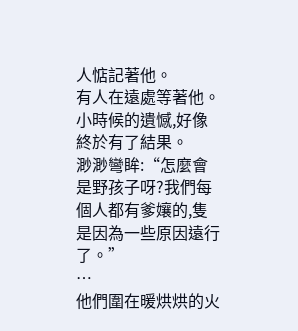人惦記著他。
有人在遠處等著他。
小時候的遺憾,好像終於有了結果。
渺渺彎眸:“怎麼會是野孩子呀?我們每個人都有爹孃的,隻是因為一些原因遠行了。”
…
他們圍在暖烘烘的火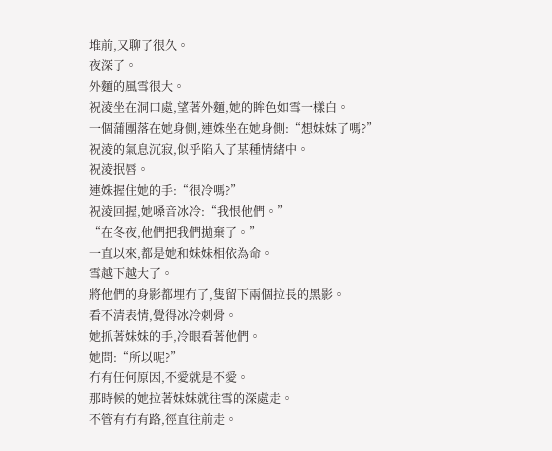堆前,又聊了很久。
夜深了。
外麵的風雪很大。
祝淩坐在洞口處,望著外麵,她的眸色如雪一樣白。
一個蒲團落在她身側,連姝坐在她身側:“想妹妹了嗎?”
祝淩的氣息沉寂,似乎陷入了某種情緒中。
祝淩抿唇。
連姝握住她的手:“很冷嗎?”
祝淩回握,她嗓音冰冷:“我恨他們。”
“在冬夜,他們把我們拋棄了。”
一直以來,都是她和妹妹相依為命。
雪越下越大了。
將他們的身影都埋冇了,隻留下兩個拉長的黑影。
看不清表情,覺得冰冷刺骨。
她抓著妹妹的手,冷眼看著他們。
她問:“所以呢?”
冇有任何原因,不愛就是不愛。
那時候的她拉著妹妹就往雪的深處走。
不管有冇有路,徑直往前走。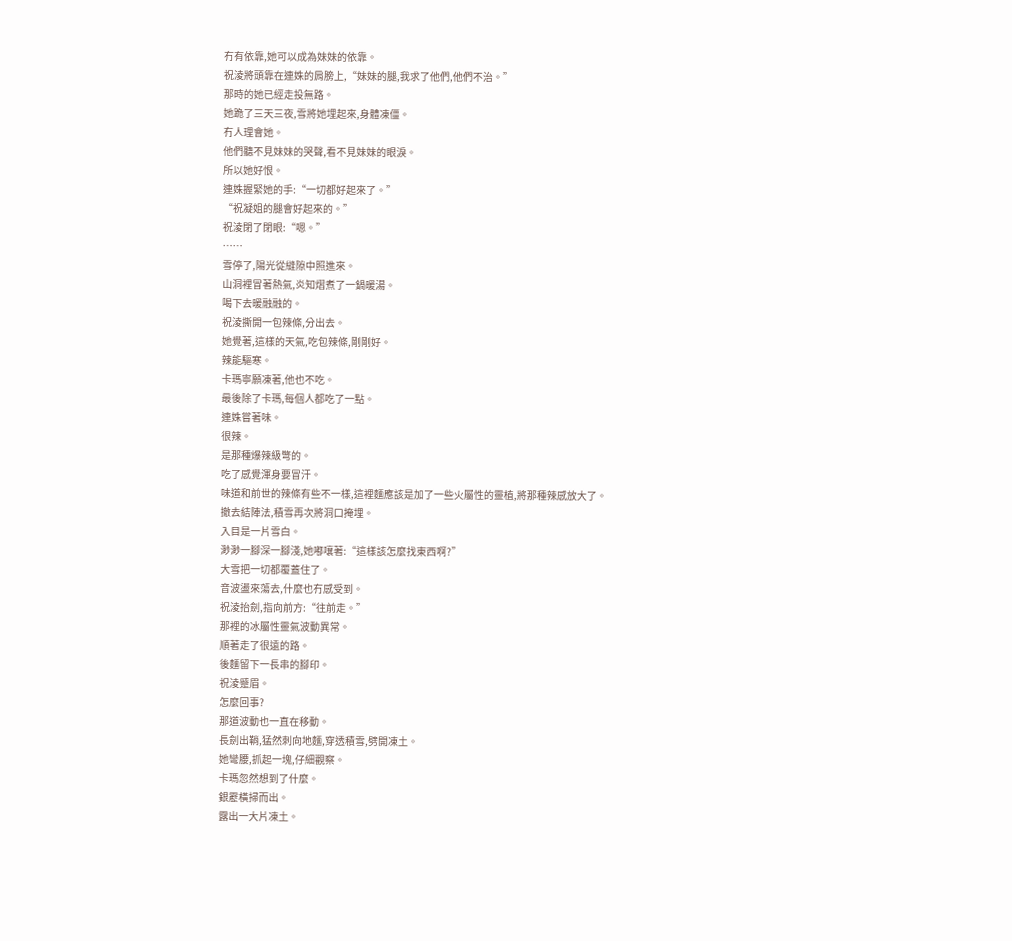冇有依靠,她可以成為妹妹的依靠。
祝淩將頭靠在連姝的肩膀上,“妹妹的腿,我求了他們,他們不治。”
那時的她已經走投無路。
她跪了三天三夜,雪將她埋起來,身體凍僵。
冇人理會她。
他們聽不見妹妹的哭聲,看不見妹妹的眼淚。
所以她好恨。
連姝握緊她的手:“一切都好起來了。”
“祝凝姐的腿會好起來的。”
祝淩閉了閉眼:“嗯。”
……
雪停了,陽光從縫隙中照進來。
山洞裡冒著熱氣,炎知熠煮了一鍋暖湯。
喝下去暖融融的。
祝淩撕開一包辣條,分出去。
她覺著,這樣的天氣,吃包辣條,剛剛好。
辣能驅寒。
卡瑪寧願凍著,他也不吃。
最後除了卡瑪,每個人都吃了一點。
連姝嘗著味。
很辣。
是那種爆辣級彆的。
吃了感覺渾身要冒汗。
味道和前世的辣條有些不一樣,這裡麵應該是加了一些火屬性的靈植,將那種辣感放大了。
撤去結陣法,積雪再次將洞口掩埋。
入目是一片雪白。
渺渺一腳深一腳淺,她嘟嚷著:“這樣該怎麼找東西啊?”
大雪把一切都覆蓋住了。
音波盪來蕩去,什麼也冇感受到。
祝淩抬劍,指向前方:“往前走。”
那裡的冰屬性靈氣波動異常。
順著走了很遠的路。
後麵留下一長串的腳印。
祝淩蹙眉。
怎麼回事?
那道波動也一直在移動。
長劍出鞘,猛然刺向地麵,穿透積雪,劈開凍土。
她彎腰,抓起一塊,仔細觀察。
卡瑪忽然想到了什麼。
銀靂橫掃而出。
露出一大片凍土。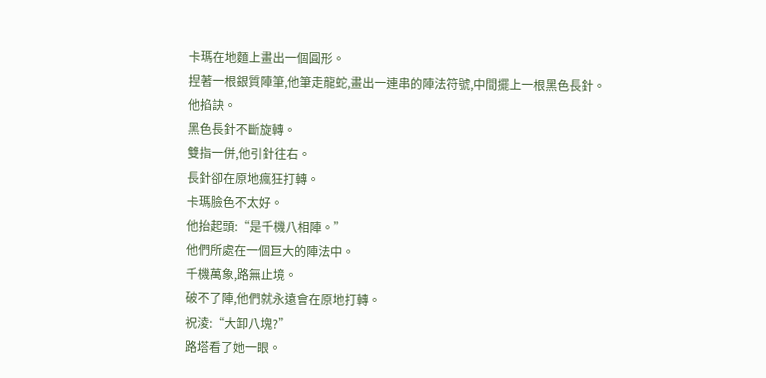卡瑪在地麵上畫出一個圓形。
捏著一根銀質陣筆,他筆走龍蛇,畫出一連串的陣法符號,中間擺上一根黑色長針。
他掐訣。
黑色長針不斷旋轉。
雙指一併,他引針往右。
長針卻在原地瘋狂打轉。
卡瑪臉色不太好。
他抬起頭:“是千機八相陣。”
他們所處在一個巨大的陣法中。
千機萬象,路無止境。
破不了陣,他們就永遠會在原地打轉。
祝淩:“大卸八塊?”
路塔看了她一眼。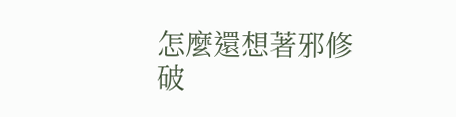怎麼還想著邪修破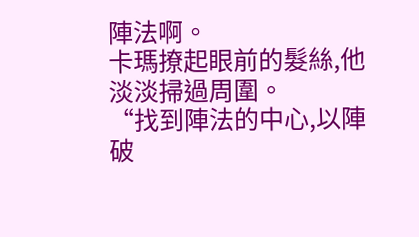陣法啊。
卡瑪撩起眼前的髮絲,他淡淡掃過周圍。
“找到陣法的中心,以陣破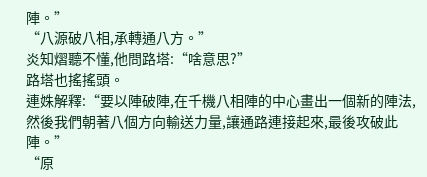陣。”
“八源破八相,承轉通八方。”
炎知熠聽不懂,他問路塔:“啥意思?”
路塔也搖搖頭。
連姝解釋:“要以陣破陣,在千機八相陣的中心畫出一個新的陣法,然後我們朝著八個方向輸送力量,讓通路連接起來,最後攻破此陣。”
“原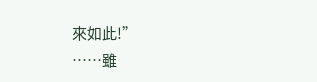來如此!”
……雖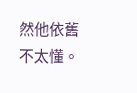然他依舊不太懂。